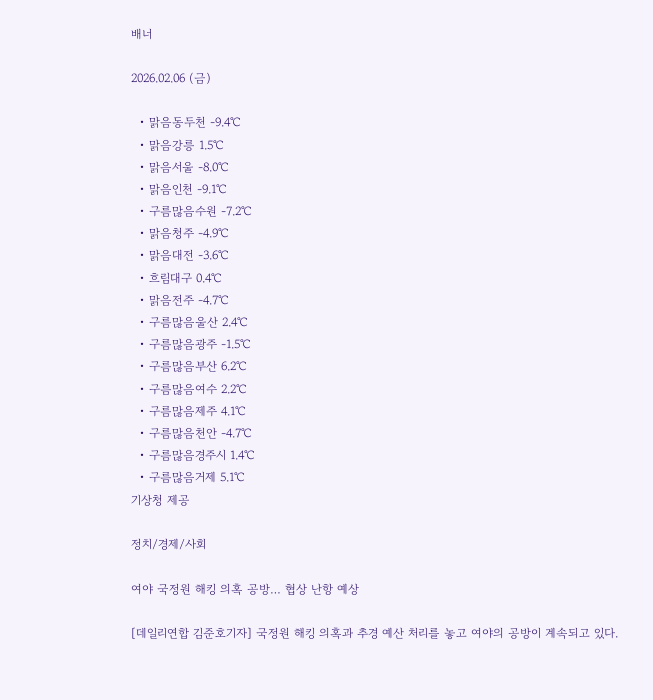배너

2026.02.06 (금)

  • 맑음동두천 -9.4℃
  • 맑음강릉 1.5℃
  • 맑음서울 -8.0℃
  • 맑음인천 -9.1℃
  • 구름많음수원 -7.2℃
  • 맑음청주 -4.9℃
  • 맑음대전 -3.6℃
  • 흐림대구 0.4℃
  • 맑음전주 -4.7℃
  • 구름많음울산 2.4℃
  • 구름많음광주 -1.5℃
  • 구름많음부산 6.2℃
  • 구름많음여수 2.2℃
  • 구름많음제주 4.1℃
  • 구름많음천안 -4.7℃
  • 구름많음경주시 1.4℃
  • 구름많음거제 5.1℃
기상청 제공

정치/경제/사회

여야 국정원 해킹 의혹 공방… 협상 난항 예상

[데일리연합 김준호기자] 국정원 해킹 의혹과 추경 예산 처리를 놓고 여야의 공방이 계속되고 있다.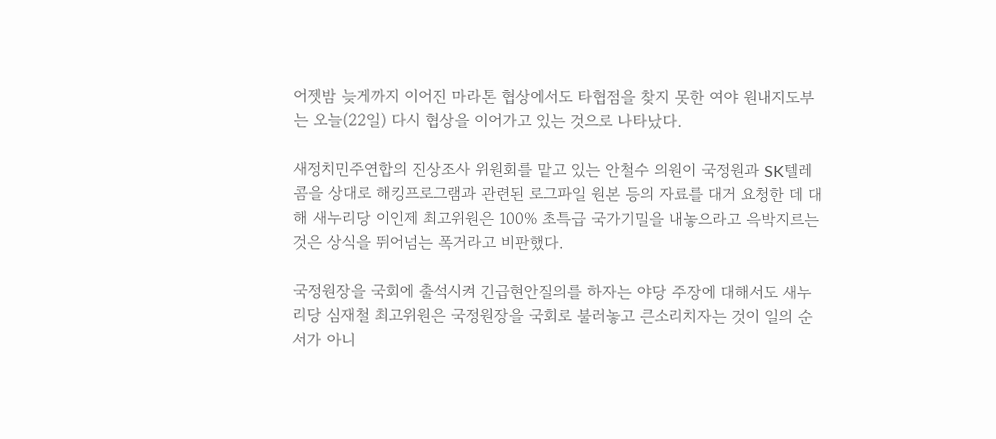어젯밤 늦게까지 이어진 마라톤 협상에서도 타협점을 찾지 못한 여야 원내지도부는 오늘(22일) 다시 협상을 이어가고 있는 것으로 나타났다.

새정치민주연합의 진상조사 위원회를 맡고 있는 안철수 의원이 국정원과 SK텔레콤을 상대로 해킹프로그램과 관련된 로그파일 원본 등의 자료를 대거 요청한 데 대해 새누리당 이인제 최고위원은 100% 초특급 국가기밀을 내놓으라고 윽박지르는 것은 상식을 뛰어넘는 폭거라고 비판했다.

국정원장을 국회에 출석시켜 긴급현안질의를 하자는 야당 주장에 대해서도 새누리당 심재철 최고위원은 국정원장을 국회로 불러놓고 큰소리치자는 것이 일의 순서가 아니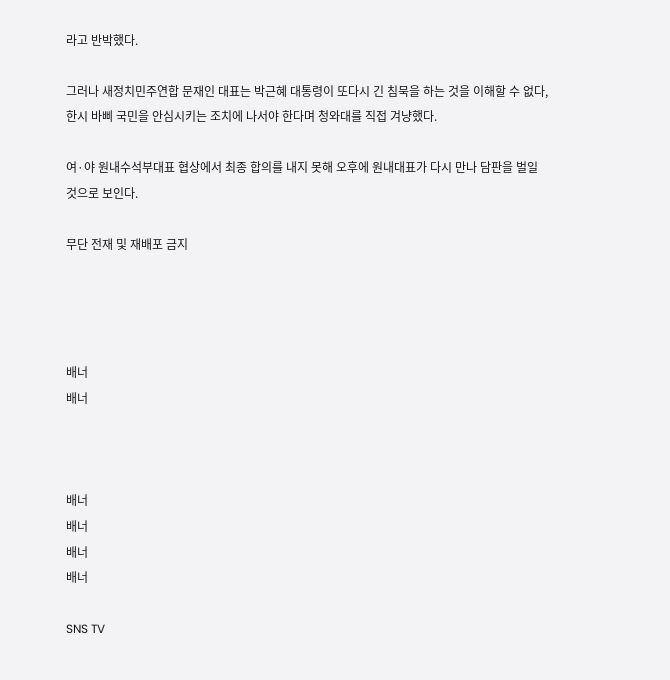라고 반박했다.

그러나 새정치민주연합 문재인 대표는 박근혜 대통령이 또다시 긴 침묵을 하는 것을 이해할 수 없다, 한시 바삐 국민을 안심시키는 조치에 나서야 한다며 청와대를 직접 겨냥했다.

여·야 원내수석부대표 협상에서 최종 합의를 내지 못해 오후에 원내대표가 다시 만나 담판을 벌일 것으로 보인다.

무단 전재 및 재배포 금지




배너
배너



배너
배너
배너
배너

SNS TV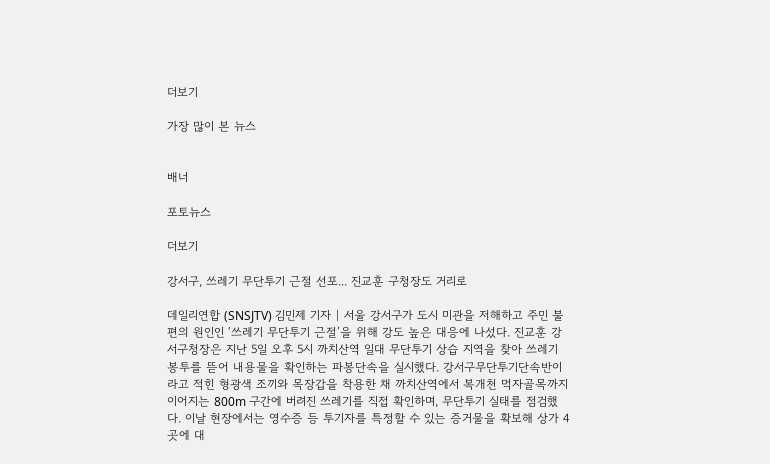더보기

가장 많이 본 뉴스


배너

포토뉴스

더보기

강서구, 쓰레기 무단투기 근절 선포... 진교훈 구청장도 거리로

데일리연합 (SNSJTV) 김민제 기자 | 서울 강서구가 도시 미관을 저해하고 주민 불편의 원인인 ‘쓰레기 무단투기 근절’을 위해 강도 높은 대응에 나섰다. 진교훈 강서구청장은 지난 5일 오후 5시 까치산역 일대 무단투기 상습 지역을 찾아 쓰레기 봉투를 뜯어 내용물을 확인하는 파봉단속을 실시했다. 강서구무단투기단속반이라고 적힌 형광색 조끼와 목장갑을 착용한 채 까치산역에서 복개천 먹자골목까지 이어지는 800m 구간에 버려진 쓰레기를 직접 확인하며, 무단투기 실태를 점검했다. 이날 현장에서는 영수증 등 투기자를 특정할 수 있는 증거물을 확보해 상가 4곳에 대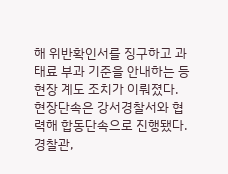해 위반확인서를 징구하고 과태료 부과 기준을 안내하는 등 현장 계도 조치가 이뤄졌다. 현장단속은 강서경찰서와 협력해 합동단속으로 진행됐다. 경찰관,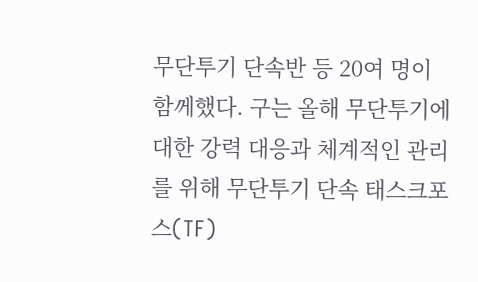무단투기 단속반 등 20여 명이 함께했다. 구는 올해 무단투기에 대한 강력 대응과 체계적인 관리를 위해 무단투기 단속 태스크포스(TF)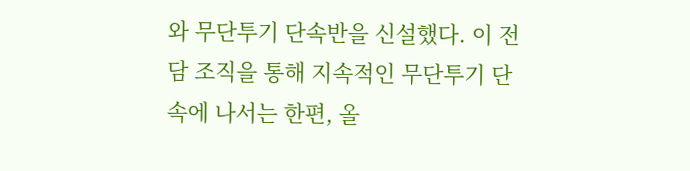와 무단투기 단속반을 신설했다. 이 전담 조직을 통해 지속적인 무단투기 단속에 나서는 한편, 올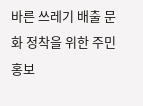바른 쓰레기 배출 문화 정착을 위한 주민 홍보